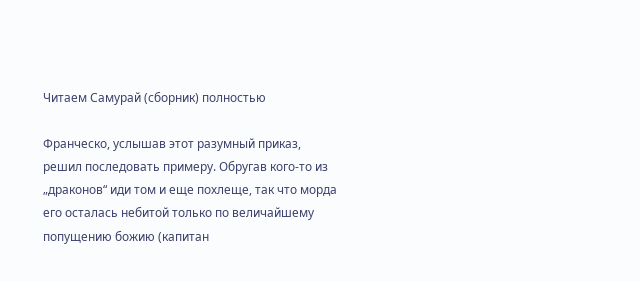Читаем Самурай (сборник) полностью

Франческо, услышав этот разумный приказ, решил последовать примеру. Обругав кого-то из „драконов“ иди том и еще похлеще, так что морда его осталась небитой только по величайшему попущению божию (капитан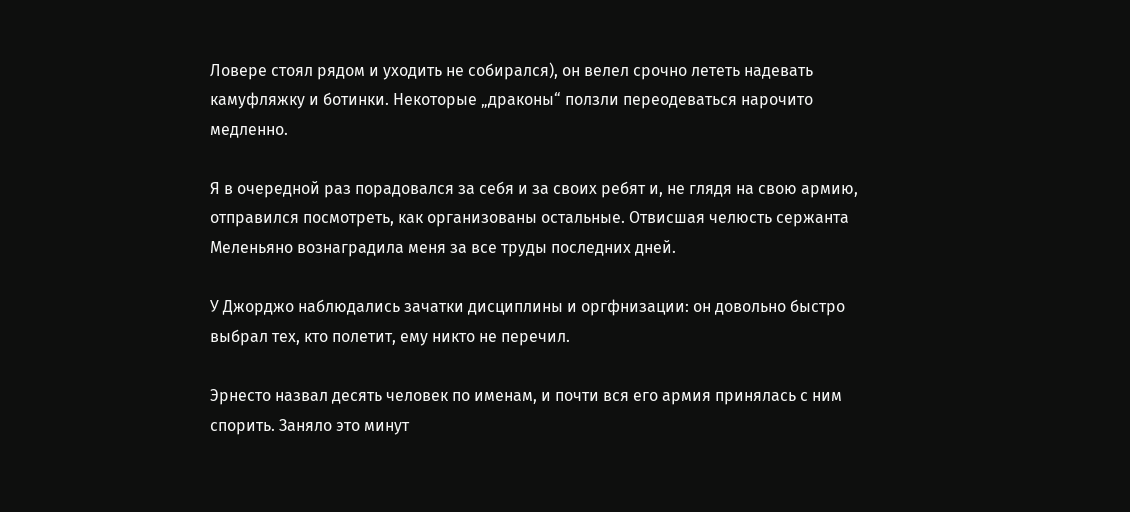Ловере стоял рядом и уходить не собирался), он велел срочно лететь надевать камуфляжку и ботинки. Некоторые „драконы“ ползли переодеваться нарочито медленно.

Я в очередной раз порадовался за себя и за своих ребят и, не глядя на свою армию, отправился посмотреть, как организованы остальные. Отвисшая челюсть сержанта Меленьяно вознаградила меня за все труды последних дней.

У Джорджо наблюдались зачатки дисциплины и оргфнизации: он довольно быстро выбрал тех, кто полетит, ему никто не перечил.

Эрнесто назвал десять человек по именам, и почти вся его армия принялась с ним спорить. Заняло это минут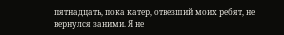пятнадцать, пока катер, отвезший моих ребят, не вернулся заними. Я не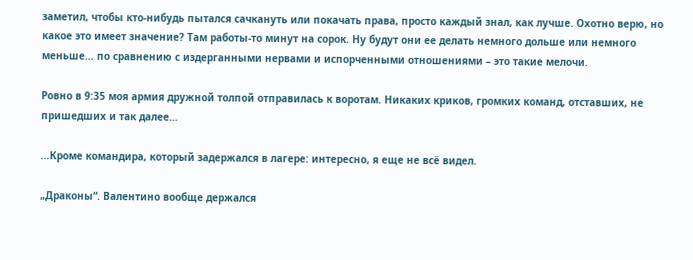заметил, чтобы кто-нибудь пытался сачкануть или покачать права, просто каждый знал, как лучше. Охотно верю, но какое это имеет значение? Там работы-то минут на сорок. Ну будут они ее делать немного дольше или немного меньше… по сравнению с издерганными нервами и испорченными отношениями – это такие мелочи.

Ровно в 9:35 моя армия дружной толпой отправилась к воротам. Никаких криков, громких команд, отставших, не пришедших и так далее…

…Кроме командира, который задержался в лагере: интересно, я еще не всё видел.

„Драконы“. Валентино вообще держался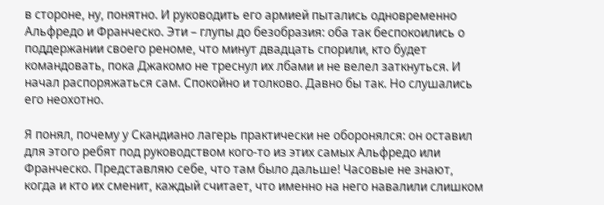в стороне, ну, понятно. И руководить его армией пытались одновременно Альфредо и Франческо. Эти – глупы до безобразия: оба так беспокоились о поддержании своего реноме, что минут двадцать спорили, кто будет командовать, пока Джакомо не треснул их лбами и не велел заткнуться. И начал распоряжаться сам. Спокойно и толково. Давно бы так. Но слушались его неохотно.

Я понял, почему у Скандиано лагерь практически не оборонялся: он оставил для этого ребят под руководством кого-то из этих самых Альфредо или Франческо. Представляю себе, что там было дальше! Часовые не знают, когда и кто их сменит, каждый считает, что именно на него навалили слишком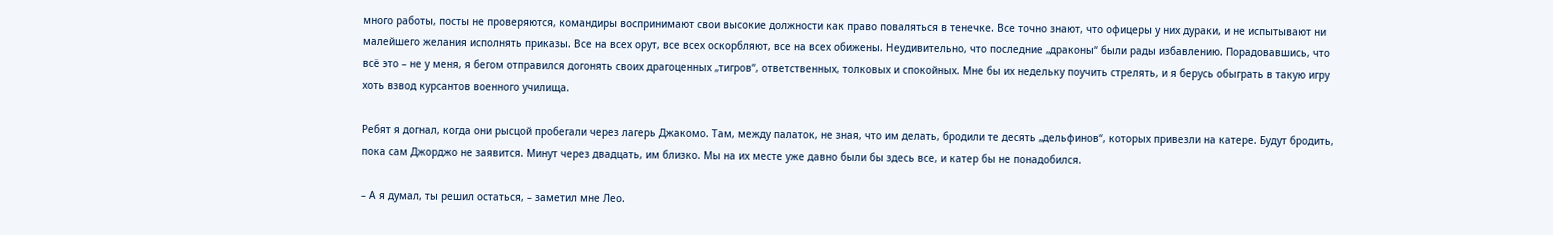много работы, посты не проверяются, командиры воспринимают свои высокие должности как право поваляться в тенечке. Все точно знают, что офицеры у них дураки, и не испытывают ни малейшего желания исполнять приказы. Все на всех орут, все всех оскорбляют, все на всех обижены. Неудивительно, что последние „драконы“ были рады избавлению. Порадовавшись, что всё это – не у меня, я бегом отправился догонять своих драгоценных „тигров“, ответственных, толковых и спокойных. Мне бы их недельку поучить стрелять, и я берусь обыграть в такую игру хоть взвод курсантов военного училища.

Ребят я догнал, когда они рысцой пробегали через лагерь Джакомо. Там, между палаток, не зная, что им делать, бродили те десять „дельфинов“, которых привезли на катере. Будут бродить, пока сам Джорджо не заявится. Минут через двадцать, им близко. Мы на их месте уже давно были бы здесь все, и катер бы не понадобился.

– А я думал, ты решил остаться, – заметил мне Лео.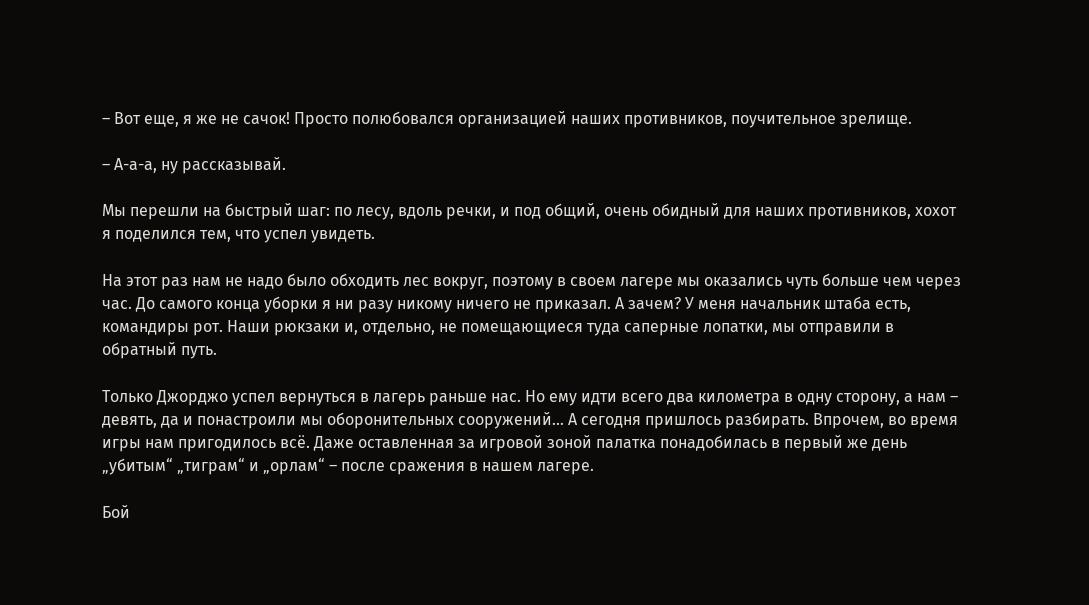– Вот еще, я же не сачок! Просто полюбовался организацией наших противников, поучительное зрелище.

– А-а-а, ну рассказывай.

Мы перешли на быстрый шаг: по лесу, вдоль речки, и под общий, очень обидный для наших противников, хохот я поделился тем, что успел увидеть.

На этот раз нам не надо было обходить лес вокруг, поэтому в своем лагере мы оказались чуть больше чем через час. До самого конца уборки я ни разу никому ничего не приказал. А зачем? У меня начальник штаба есть, командиры рот. Наши рюкзаки и, отдельно, не помещающиеся туда саперные лопатки, мы отправили в обратный путь.

Только Джорджо успел вернуться в лагерь раньше нас. Но ему идти всего два километра в одну сторону, а нам – девять, да и понастроили мы оборонительных сооружений… А сегодня пришлось разбирать. Впрочем, во время игры нам пригодилось всё. Даже оставленная за игровой зоной палатка понадобилась в первый же день „убитым“ „тиграм“ и „орлам“ – после сражения в нашем лагере.

Бой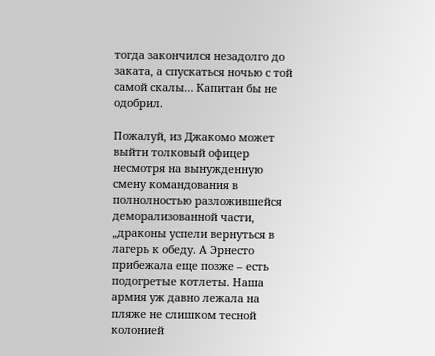тогда закончился незадолго до заката, а спускаться ночью с той самой скалы… Капитан бы не одобрил.

Пожалуй, из Джакомо может выйти толковый офицер несмотря на вынужденную смену командования в полнолностью разложившейся деморализованной части, „драконы успели вернуться в лагерь к обеду. А Эрнесто прибежала еще позже – есть подогретые котлеты. Наша армия уж давно лежала на пляже не слишком тесной колонией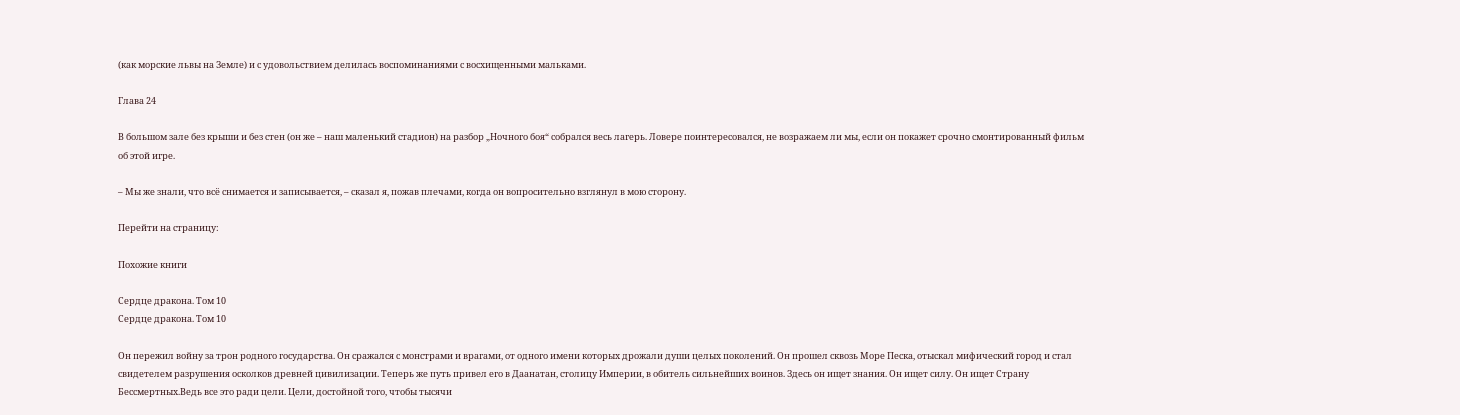(как морские львы на Земле) и с удовольствием делилась воспоминаниями с восхищенными мальками.

Глава 24

В большом зале без крыши и без стен (он же – наш маленький стадион) на разбор „Ночного боя“ собрался весь лагерь. Ловере поинтересовался, не возражаем ли мы, если он покажет срочно смонтированный фильм об этой игре.

– Мы же знали, что всё снимается и записывается, – сказал я, пожав плечами, когда он вопросительно взглянул в мою сторону.

Перейти на страницу:

Похожие книги

Сердце дракона. Том 10
Сердце дракона. Том 10

Он пережил войну за трон родного государства. Он сражался с монстрами и врагами, от одного имени которых дрожали души целых поколений. Он прошел сквозь Море Песка, отыскал мифический город и стал свидетелем разрушения осколков древней цивилизации. Теперь же путь привел его в Даанатан, столицу Империи, в обитель сильнейших воинов. Здесь он ищет знания. Он ищет силу. Он ищет Страну Бессмертных.Ведь все это ради цели. Цели, достойной того, чтобы тысячи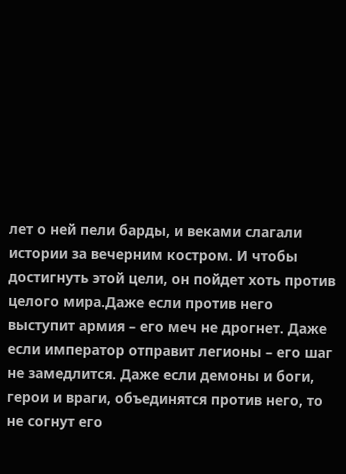лет о ней пели барды, и веками слагали истории за вечерним костром. И чтобы достигнуть этой цели, он пойдет хоть против целого мира.Даже если против него выступит армия – его меч не дрогнет. Даже если император отправит легионы – его шаг не замедлится. Даже если демоны и боги, герои и враги, объединятся против него, то не согнут его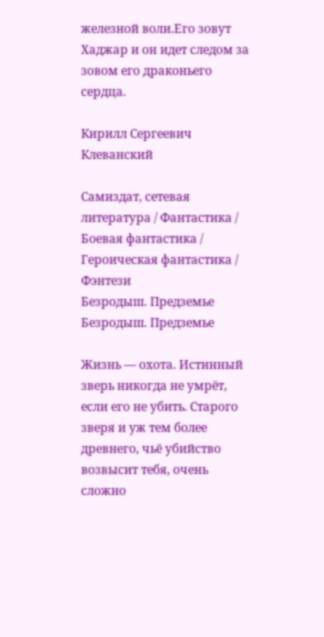железной воли.Его зовут Хаджар и он идет следом за зовом его драконьего сердца.

Кирилл Сергеевич Клеванский

Самиздат, сетевая литература / Фантастика / Боевая фантастика / Героическая фантастика / Фэнтези
Безродыш. Предземье
Безродыш. Предземье

Жизнь — охота. Истинный зверь никогда не умрёт, если его не убить. Старого зверя и уж тем более древнего, чьё убийство возвысит тебя, очень сложно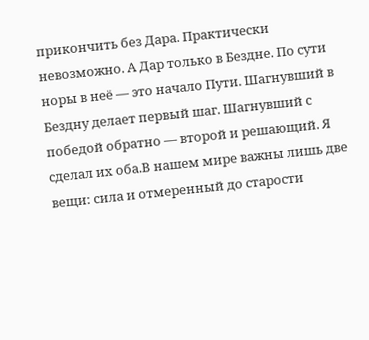прикончить без Дара. Практически невозможно. А Дар только в Бездне. По сути норы в неё — это начало Пути. Шагнувший в Бездну делает первый шаг. Шагнувший с победой обратно — второй и решающий. Я сделал их оба.В нашем мире важны лишь две вещи: сила и отмеренный до старости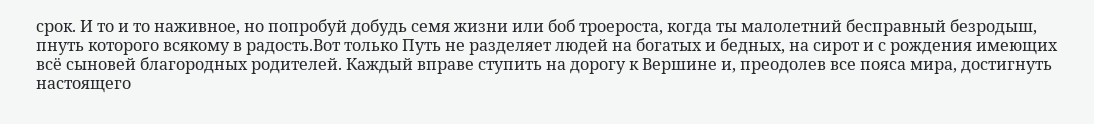срок. И то и то наживное, но попробуй добудь семя жизни или боб троероста, когда ты малолетний бесправный безродыш, пнуть которого всякому в радость.Вот только Путь не разделяет людей на богатых и бедных, на сирот и с рождения имеющих всё сыновей благородных родителей. Каждый вправе ступить на дорогу к Вершине и, преодолев все пояса мира, достигнуть настоящего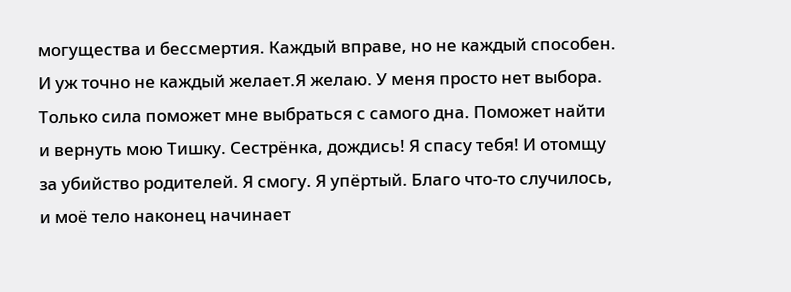могущества и бессмертия. Каждый вправе, но не каждый способен. И уж точно не каждый желает.Я желаю. У меня просто нет выбора. Только сила поможет мне выбраться с самого дна. Поможет найти и вернуть мою Тишку. Сестрёнка, дождись! Я спасу тебя! И отомщу за убийство родителей. Я смогу. Я упёртый. Благо что-то случилось, и моё тело наконец начинает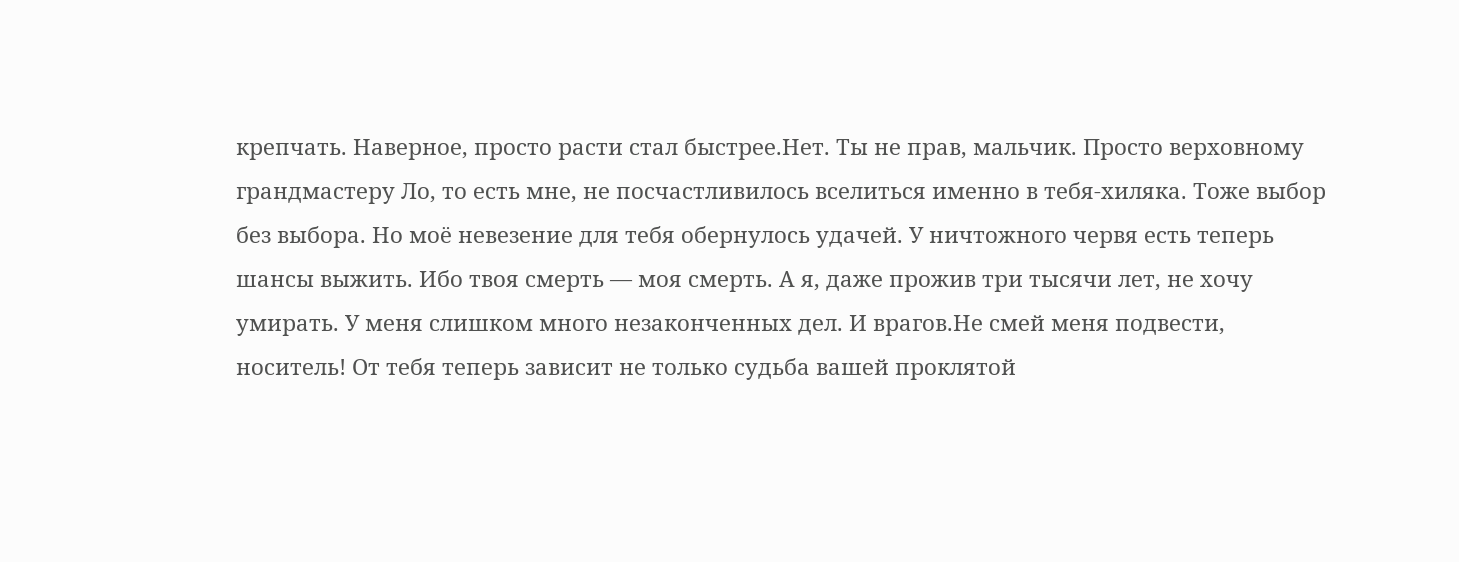крепчать. Наверное, просто расти стал быстрее.Нет. Ты не прав, мальчик. Просто верховному грандмастеру Ло, то есть мне, не посчастливилось вселиться именно в тебя-хиляка. Тоже выбор без выбора. Но моё невезение для тебя обернулось удачей. У ничтожного червя есть теперь шансы выжить. Ибо твоя смерть — моя смерть. А я, даже прожив три тысячи лет, не хочу умирать. У меня слишком много незаконченных дел. И врагов.Не смей меня подвести, носитель! От тебя теперь зависит не только судьба вашей проклятой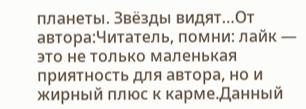планеты. Звёзды видят…От автора:Читатель, помни: лайк — это не только маленькая приятность для автора, но и жирный плюс к карме.Данный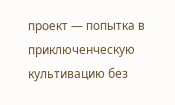проект — попытка в приключенческую культивацию без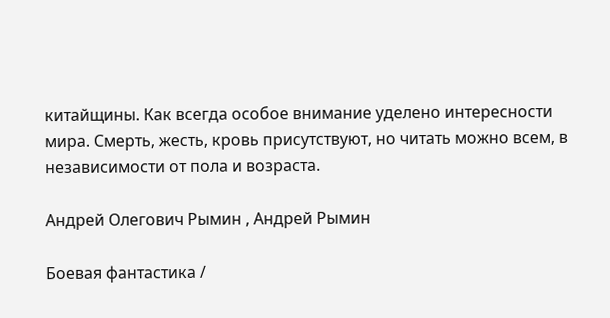китайщины. Как всегда особое внимание уделено интересности мира. Смерть, жесть, кровь присутствуют, но читать можно всем, в независимости от пола и возраста.

Андрей Олегович Рымин , Андрей Рымин

Боевая фантастика /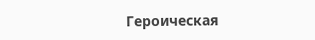Героическая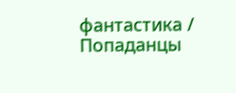фантастика / Попаданцы